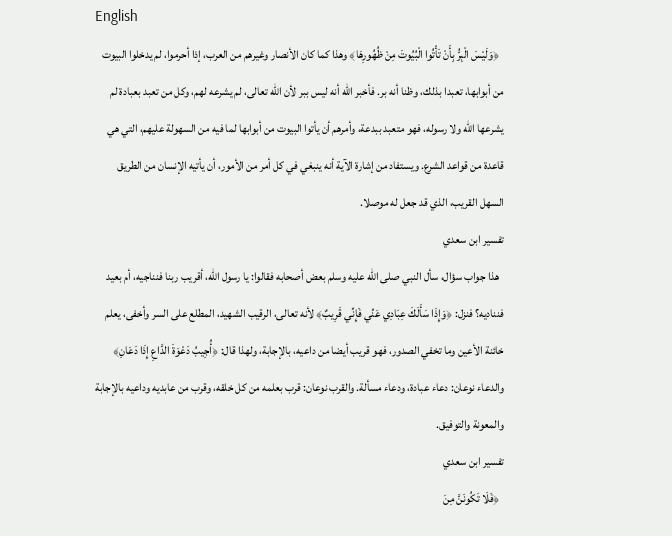English
  ﴿وَلَيْسَ الْبِرُّ بِأَنْ تَأْتُوا الْبُيُوتَ مِنْ ظُهُورِهَا﴾ وهذا كما كان الأنصار وغيرهم من العرب، إذا أحرموا، لم يدخلوا البيوت من أبوابها، تعبدا بذلك، وظنا أنه بر. فأخبر الله أنه ليس ببر لأن الله تعالى، لم يشرعه لهم، وكل من تعبد بعبادة لم يشرعها الله ولا رسوله، فهو متعبد ببدعة، وأمرهم أن يأتوا البيوت من أبوابها لما فيه من السهولة عليهم، التي هي قاعدة من قواعد الشرع. ويستفاد من إشارة الآية أنه ينبغي في كل أمر من الأمور، أن يأتيه الإنسان من الطريق السهل القريب، الذي قد جعل له موصلا.
تفسير ابن سعدي
  هذا جواب سؤال، سأل النبي صلى الله عليه وسلم بعض أصحابه فقالوا: يا رسول الله، أقريب ربنا فنناجيه، أم بعيد فنناديه؟ فنزل: ﴿وَإِذَا سَأَلَكَ عِبَادِي عَنِّي فَإِنِّي قَرِيبٌ﴾ لأنه تعالى، الرقيب الشهيد، المطلع على السر وأخفى، يعلم خائنة الأعين وما تخفي الصدور، فهو قريب أيضا من داعيه، بالإجابة، ولهذا قال: ﴿أُجِيبُ دَعْوَةَ الدَّاعِ إِذَا دَعَانِ﴾ والدعاء نوعان: دعاء عبادة، ودعاء مسألة. والقرب نوعان: قرب بعلمه من كل خلقه، وقرب من عابديه وداعيه بالإجابة والمعونة والتوفيق.
تفسير ابن سعدي
  ﴿فَلَا تَكُونَنَّ مِنَ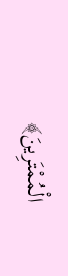الْمُمْتَرِينَ﴾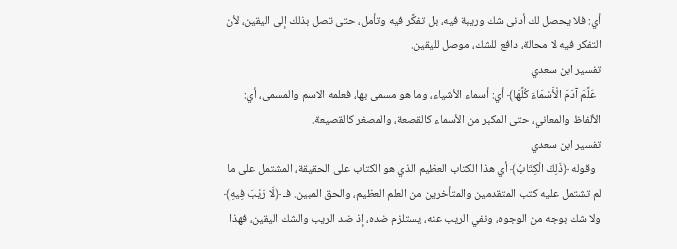أي: فلا يحصل لك أدنى شك وريبة فيه، بل تفكَّر فيه وتأمل، حتى تصل بذلك إلى اليقين، لأن التفكر فيه لا محالة، دافع للشك، موصل لليقين.
تفسير ابن سعدي
  عَلَّمَ آدَمَ الْأَسْمَاءَ كُلَّهَا﴾ أي: أسماء الأشياء، وما هو مسمى بها، فعلمه الاسم والمسمى، أي: الألفاظ والمعاني، حتى المكبر من الأسماء كالقصعة، والمصغر كالقصيعة.
تفسير ابن سعدي
  وقوله ﴿ذَلِكَ الْكِتَابُ﴾ أي هذا الكتاب العظيم الذي هو الكتاب على الحقيقة، المشتمل على ما لم تشتمل عليه كتب المتقدمين والمتأخرين من العلم العظيم، والحق المبين. فـ ﴿لَا رَيْبَ فِيهِ﴾ ولا شك بوجه من الوجوه، ونفي الريب عنه، يستلزم ضده، إذ ضد الريب والشك اليقين، فهذا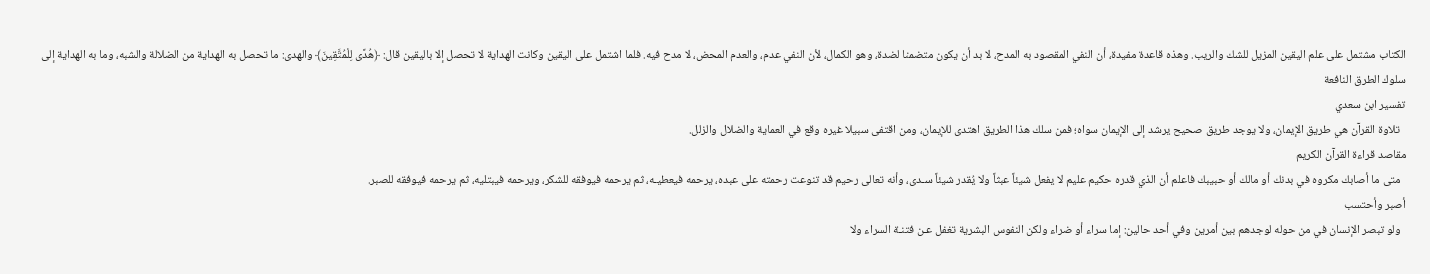الكتاب مشتمل على علم اليقين المزيل للشك والريب. وهذه قاعدة مفيدة، أن النفي المقصود به المدح، لا بد أن يكون متضمنا لضدة، وهو الكمال، لأن النفي عدم، والعدم المحض، لا مدح فيه. فلما اشتمل على اليقين وكانت الهداية لا تحصل إلا باليقين قال: ﴿هُدًى لِلْمُتَّقِينَ﴾ والهدى: ما تحصل به الهداية من الضلالة والشبه، وما به الهداية إلى سلوك الطرق النافعة
تفسير ابن سعدي
  تلاوة القرآن هي طريق الإيمان، ولا يوجد طريق صحيح يرشد إلى الإيمان سواه؛ فمن سلك هذا الطريق اهتدى للإيمان، ومن اقتفى سبيلا غيره وقع في العماية والضلال والزلل.
مقاصد قراءة القرآن الكريم
  متى ما أصابك مكروه في بدنك أو مالك أو حبيبك فاعلم أن الذي قدره حكيم عليم لا يفعل شيئاً عبثاً ولا يُقدر شيئاً سـدى، وأنه تعالى رحيم قد تنوعت رحمته على عبده، يرحمه فيعطيـه، ثم يرحمه فيوفقه للشكر، ويرحمه فيبتليه، ثم يرحمه فيوفقه للصبر.
أصبر وأحتسب
  ولو تبصر الإنسان في من حوله لوجدهم بين أمرين وفي أحد حالين: إما سراء أو ضراء ولكن النفوس البشرية تغفل عـن فتنـة السراء ولا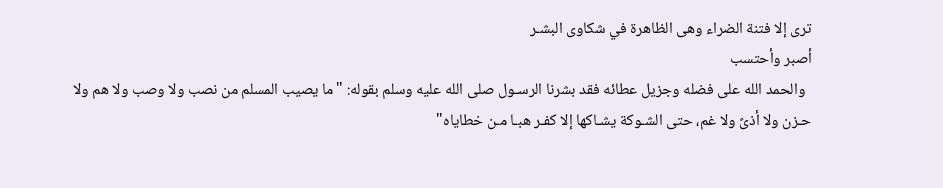ترى إلا فتنة الضراء وهى الظاهرة في شكاوى البشـر
أصبر وأحتسب
  والحمد الله على فضله وجزيل عطائه فقد بشرنا الرسـول صلى الله عليه وسلم بقوله: "ما يصيب المسلم من نصب ولا وصب ولا هم ولا حـزن ولا أذىً ولا غم، حتى الشـوكة يشـاكها إلا كفـر هبـا مـن خطاياه"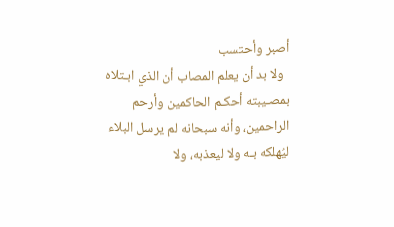أصبر وأحتسب
  ولا بد أن يعلم المصاب أن الذي ابـتلاه بمصـيبته أحكـم الحاكمين وأرحم الراحمين، وأنه سبحانه لم يرسل البلاء ليُهلكه بـه ولا ليعذبه، ولا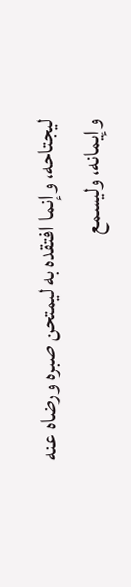ليجتاحه، وإنما افتقده به ليمتحن صبره ورضاه عنه وإيمانه، وليسمع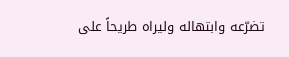تضرّعه وابتهاله وليراه طريحاً على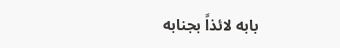بابه لائذاً بجنابه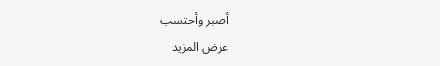أصبر وأحتسب
عرض المزيد